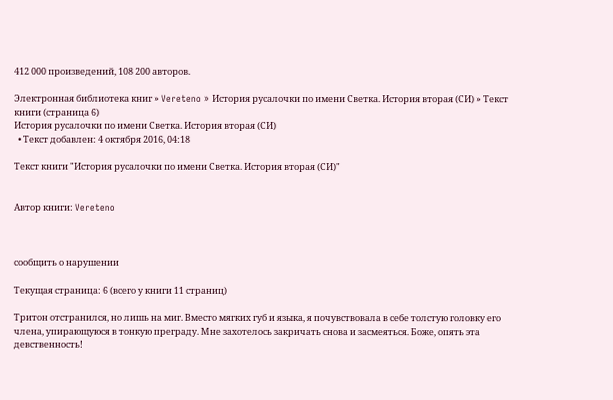412 000 произведений, 108 200 авторов.

Электронная библиотека книг » Vereteno » История русалочки по имени Светка. История вторая (СИ) » Текст книги (страница 6)
История русалочки по имени Светка. История вторая (СИ)
  • Текст добавлен: 4 октября 2016, 04:18

Текст книги "История русалочки по имени Светка. История вторая (СИ)"


Автор книги: Vereteno



сообщить о нарушении

Текущая страница: 6 (всего у книги 11 страниц)

Тритон отстранился, но лишь на миг. Вместо мягких губ и языка, я почувствовала в себе толстую головку его члена, упирающуюся в тонкую преграду. Мне захотелось закричать снова и засмеяться. Боже, опять эта девственность!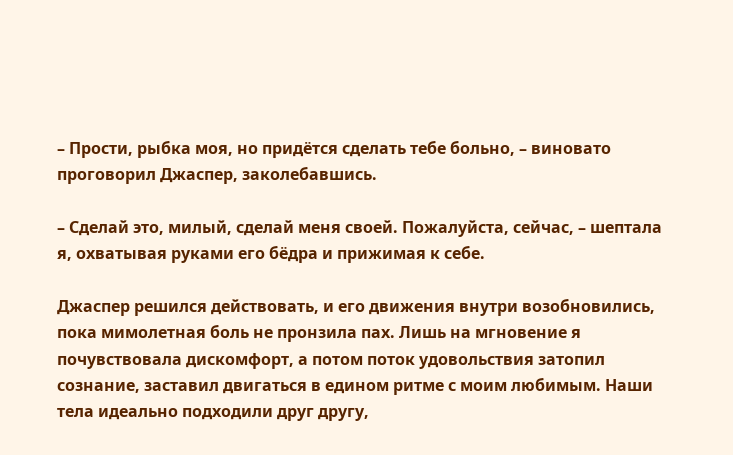– Прости, рыбка моя, но придётся сделать тебе больно, – виновато проговорил Джаспер, заколебавшись.

– Сделай это, милый, сделай меня своей. Пожалуйста, сейчас, – шептала я, охватывая руками его бёдра и прижимая к себе.

Джаспер решился действовать, и его движения внутри возобновились, пока мимолетная боль не пронзила пах. Лишь на мгновение я почувствовала дискомфорт, а потом поток удовольствия затопил сознание, заставил двигаться в едином ритме с моим любимым. Наши тела идеально подходили друг другу,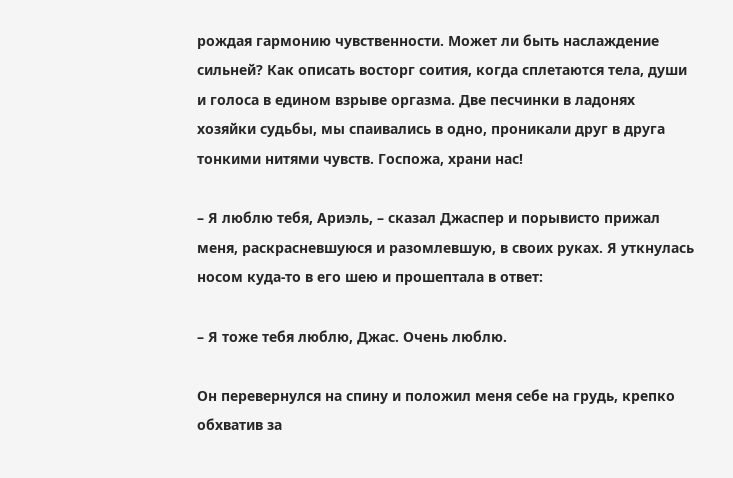рождая гармонию чувственности. Может ли быть наслаждение сильней? Как описать восторг соития, когда сплетаются тела, души и голоса в едином взрыве оргазма. Две песчинки в ладонях хозяйки судьбы, мы спаивались в одно, проникали друг в друга тонкими нитями чувств. Госпожа, храни нас!

– Я люблю тебя, Ариэль, – сказал Джаспер и порывисто прижал меня, раскрасневшуюся и разомлевшую, в своих руках. Я уткнулась носом куда-то в его шею и прошептала в ответ:

– Я тоже тебя люблю, Джас. Очень люблю.

Он перевернулся на спину и положил меня себе на грудь, крепко обхватив за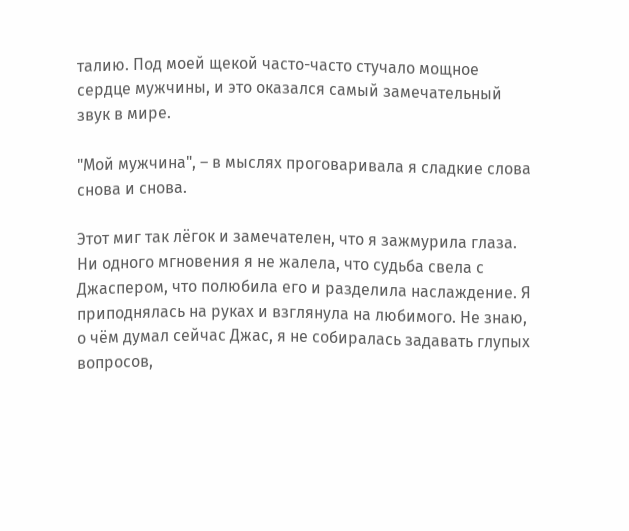талию. Под моей щекой часто-часто стучало мощное сердце мужчины, и это оказался самый замечательный звук в мире.

"Мой мужчина", – в мыслях проговаривала я сладкие слова снова и снова.

Этот миг так лёгок и замечателен, что я зажмурила глаза. Ни одного мгновения я не жалела, что судьба свела с Джаспером, что полюбила его и разделила наслаждение. Я приподнялась на руках и взглянула на любимого. Не знаю, о чём думал сейчас Джас, я не собиралась задавать глупых вопросов,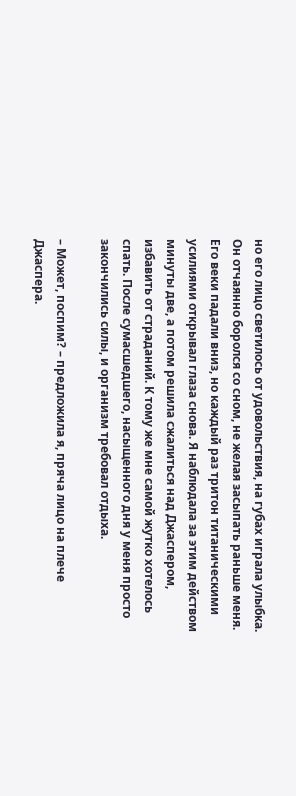но его лицо светилось от удовольствия, на губах играла улыбка. Он отчаянно боролся со сном, не желая засыпать раньше меня. Его веки падали вниз, но каждый раз тритон титаническими усилиями открывал глаза снова. Я наблюдала за этим действом минуты две, а потом решила сжалиться над Джаспером, избавить от страданий. К тому же мне самой жутко хотелось спать. После сумасшедшего, насыщенного дня у меня просто закончились силы, и организм требовал отдыха.

– Может, поспим? – предложила я, пряча лицо на плече Джаспера.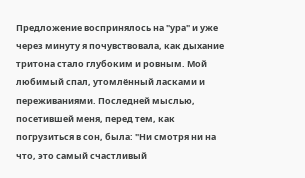Предложение воспринялось на "ура" и уже через минуту я почувствовала, как дыхание тритона стало глубоким и ровным. Мой любимый спал, утомлённый ласками и переживаниями. Последней мыслью, посетившей меня, перед тем, как погрузиться в сон, была: "Ни смотря ни на что, это самый счастливый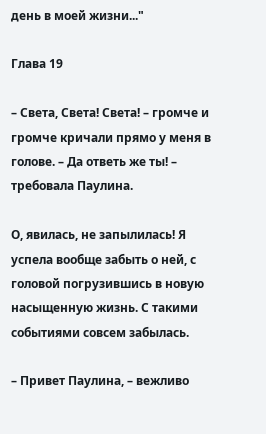день в моей жизни..."

Глава 19

– Света, Света! Света! – громче и громче кричали прямо у меня в голове. – Да ответь же ты! – требовала Паулина.

О, явилась, не запылилась! Я успела вообще забыть о ней, с головой погрузившись в новую насыщенную жизнь. С такими событиями совсем забылась.

– Привет Паулина, – вежливо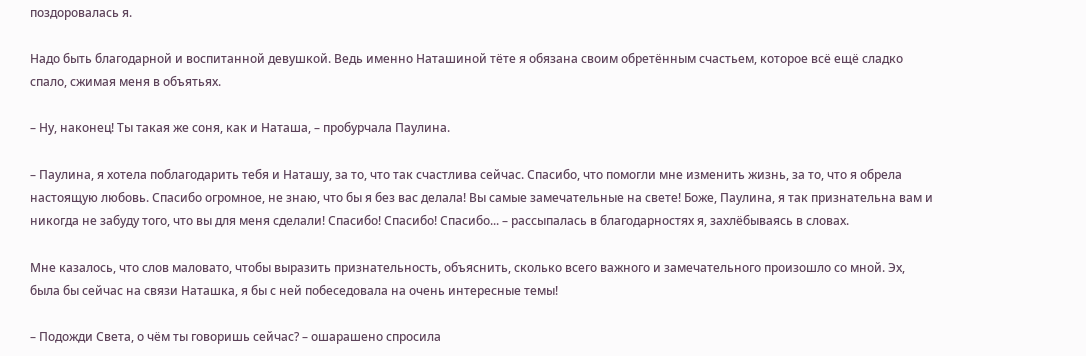поздоровалась я.

Надо быть благодарной и воспитанной девушкой. Ведь именно Наташиной тёте я обязана своим обретённым счастьем, которое всё ещё сладко спало, сжимая меня в объятьях.

– Ну, наконец! Ты такая же соня, как и Наташа, – пробурчала Паулина.

– Паулина, я хотела поблагодарить тебя и Наташу, за то, что так счастлива сейчас. Спасибо, что помогли мне изменить жизнь, за то, что я обрела настоящую любовь. Спасибо огромное, не знаю, что бы я без вас делала! Вы самые замечательные на свете! Боже, Паулина, я так признательна вам и никогда не забуду того, что вы для меня сделали! Спасибо! Спасибо! Спасибо... – рассыпалась в благодарностях я, захлёбываясь в словах.

Мне казалось, что слов маловато, чтобы выразить признательность, объяснить, сколько всего важного и замечательного произошло со мной. Эх, была бы сейчас на связи Наташка, я бы с ней побеседовала на очень интересные темы!

– Подожди Света, о чём ты говоришь сейчас? – ошарашено спросила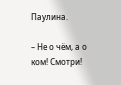Паулина.

– Не о чём, а о ком! Смотри!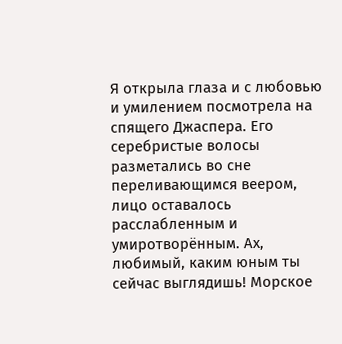Я открыла глаза и с любовью и умилением посмотрела на спящего Джаспера. Его серебристые волосы разметались во сне переливающимся веером, лицо оставалось расслабленным и умиротворённым. Ах, любимый, каким юным ты сейчас выглядишь! Морское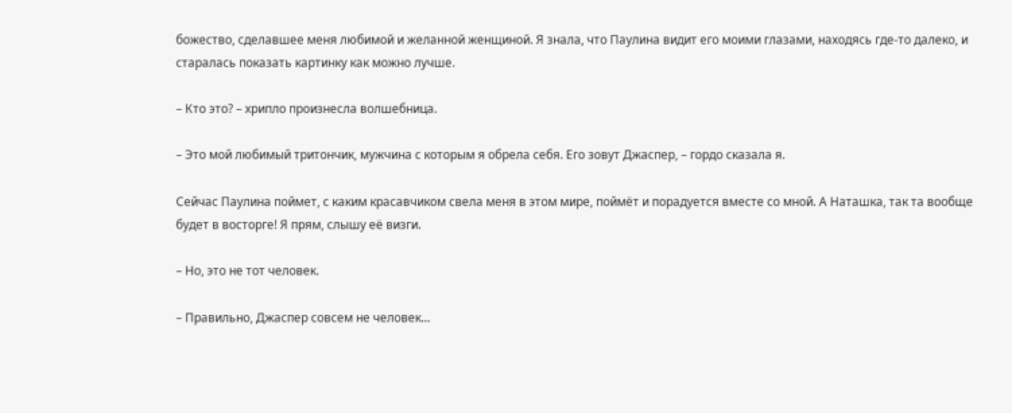божество, сделавшее меня любимой и желанной женщиной. Я знала, что Паулина видит его моими глазами, находясь где-то далеко, и старалась показать картинку как можно лучше.

– Кто это? – хрипло произнесла волшебница.

– Это мой любимый тритончик, мужчина с которым я обрела себя. Его зовут Джаспер, – гордо сказала я.

Сейчас Паулина поймет, с каким красавчиком свела меня в этом мире, поймёт и порадуется вместе со мной. А Наташка, так та вообще будет в восторге! Я прям, слышу её визги.

– Но, это не тот человек.

– Правильно, Джаспер совсем не человек...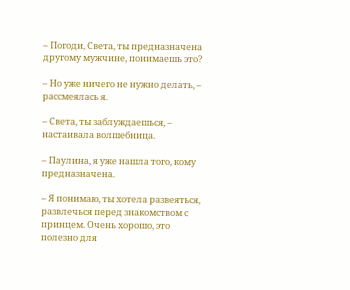– Погоди, Света, ты предназначена другому мужчине, понимаешь это?

– Но уже ничего не нужно делать, – рассмеялась я.

– Света, ты заблуждаешься, – настаивала волшебница.

– Паулина, я уже нашла того, кому предназначена.

– Я понимаю, ты хотела развеяться, развлечься перед знакомством с принцем. Очень хорошо, это полезно для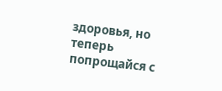здоровья, но теперь попрощайся с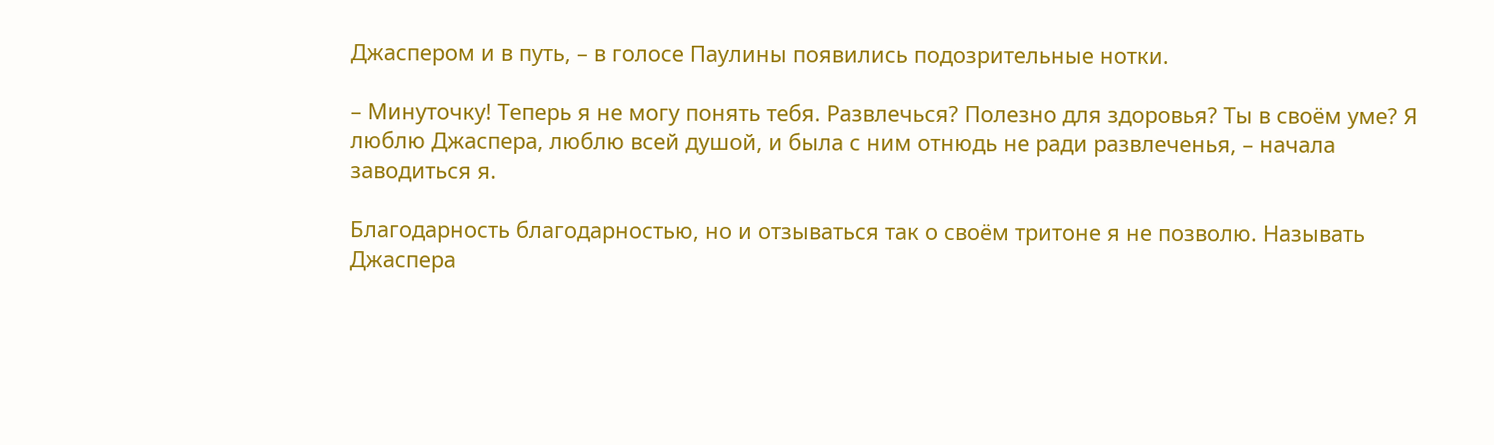Джаспером и в путь, – в голосе Паулины появились подозрительные нотки.

– Минуточку! Теперь я не могу понять тебя. Развлечься? Полезно для здоровья? Ты в своём уме? Я люблю Джаспера, люблю всей душой, и была с ним отнюдь не ради развлеченья, – начала заводиться я.

Благодарность благодарностью, но и отзываться так о своём тритоне я не позволю. Называть Джаспера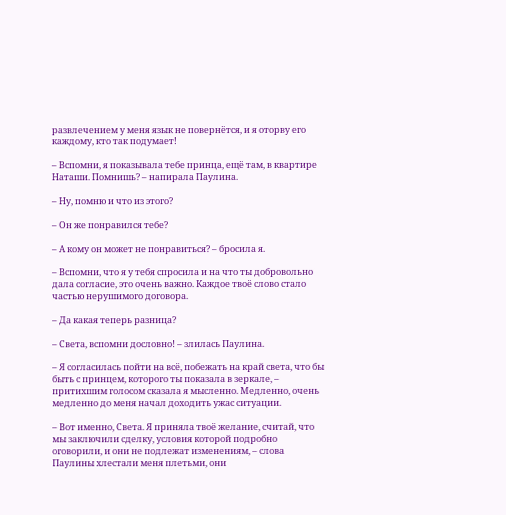развлечением у меня язык не повернётся, и я оторву его каждому, кто так подумает!

– Вспомни, я показывала тебе принца, ещё там, в квартире Наташи. Помнишь? – напирала Паулина.

– Ну, помню и что из этого?

– Он же понравился тебе?

– А кому он может не понравиться? – бросила я.

– Вспомни, что я у тебя спросила и на что ты добровольно дала согласие, это очень важно. Каждое твоё слово стало частью нерушимого договора.

– Да какая теперь разница?

– Света, вспомни дословно! – злилась Паулина.

– Я согласилась пойти на всё, побежать на край света, что бы быть с принцем, которого ты показала в зеркале, – притихшим голосом сказала я мысленно. Медленно, очень медленно до меня начал доходить ужас ситуации.

– Вот именно, Света. Я приняла твоё желание, считай, что мы заключили сделку, условия которой подробно оговорили, и они не подлежат изменениям, – слова Паулины хлестали меня плетьми, они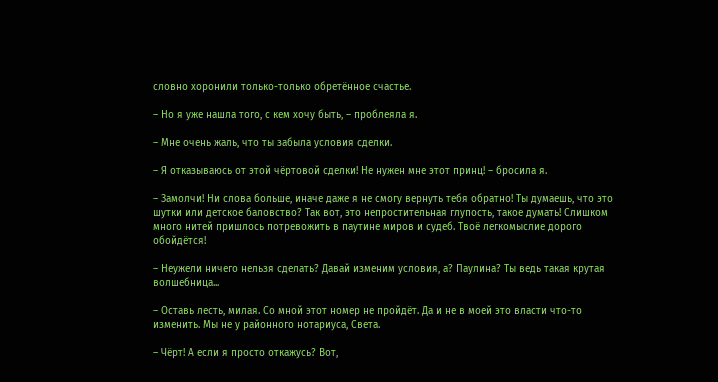словно хоронили только-только обретённое счастье.

– Но я уже нашла того, с кем хочу быть, – проблеяла я.

– Мне очень жаль, что ты забыла условия сделки.

– Я отказываюсь от этой чёртовой сделки! Не нужен мне этот принц! – бросила я.

– Замолчи! Ни слова больше, иначе даже я не смогу вернуть тебя обратно! Ты думаешь, что это шутки или детское баловство? Так вот, это непростительная глупость, такое думать! Слишком много нитей пришлось потревожить в паутине миров и судеб. Твоё легкомыслие дорого обойдётся!

– Неужели ничего нельзя сделать? Давай изменим условия, а? Паулина? Ты ведь такая крутая волшебница...

– Оставь лесть, милая. Со мной этот номер не пройдёт. Да и не в моей это власти что-то изменить. Мы не у районного нотариуса, Света.

– Чёрт! А если я просто откажусь? Вот,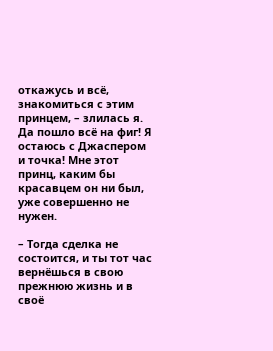откажусь и всё, знакомиться с этим принцем, – злилась я. Да пошло всё на фиг! Я остаюсь с Джаспером и точка! Мне этот принц, каким бы красавцем он ни был, уже совершенно не нужен.

– Тогда сделка не состоится, и ты тот час вернёшься в свою прежнюю жизнь и в своё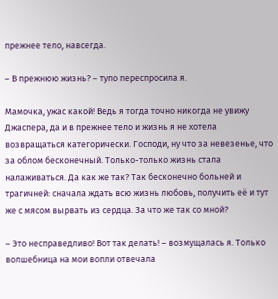прежнее тело, навсегда.

– В прежнюю жизнь? – тупо переспросила я.

Мамочка, ужас какой! Ведь я тогда точно никогда не увижу Джаспера, да и в прежнее тело и жизнь я не хотела возвращаться категорически. Господи, ну что за невезенье, что за облом бесконечный. Только-только жизнь стала налаживаться. Да как же так? Так бесконечно больней и трагичней: сначала ждать всю жизнь любовь, получить её и тут же с мясом вырвать из сердца. За что же так со мной?

– Это несправедливо! Вот так делать! – возмущалась я. Только волшебница на мои вопли отвечала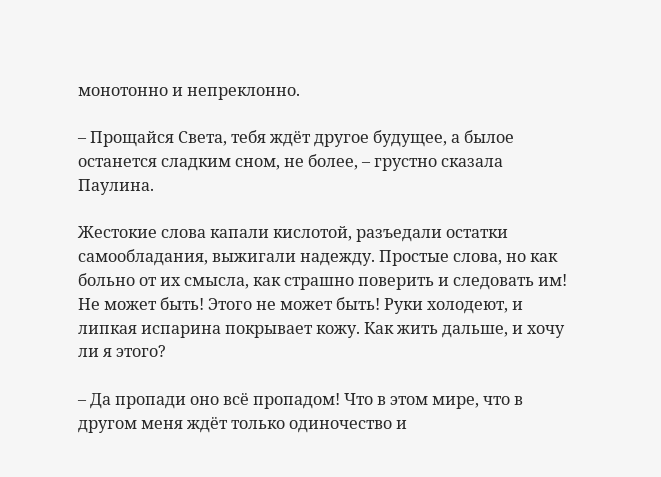монотонно и непреклонно.

– Прощайся Света, тебя ждёт другое будущее, а былое останется сладким сном, не более, – грустно сказала Паулина.

Жестокие слова капали кислотой, разъедали остатки самообладания, выжигали надежду. Простые слова, но как больно от их смысла, как страшно поверить и следовать им! Не может быть! Этого не может быть! Руки холодеют, и липкая испарина покрывает кожу. Как жить дальше, и хочу ли я этого?

– Да пропади оно всё пропадом! Что в этом мире, что в другом меня ждёт только одиночество и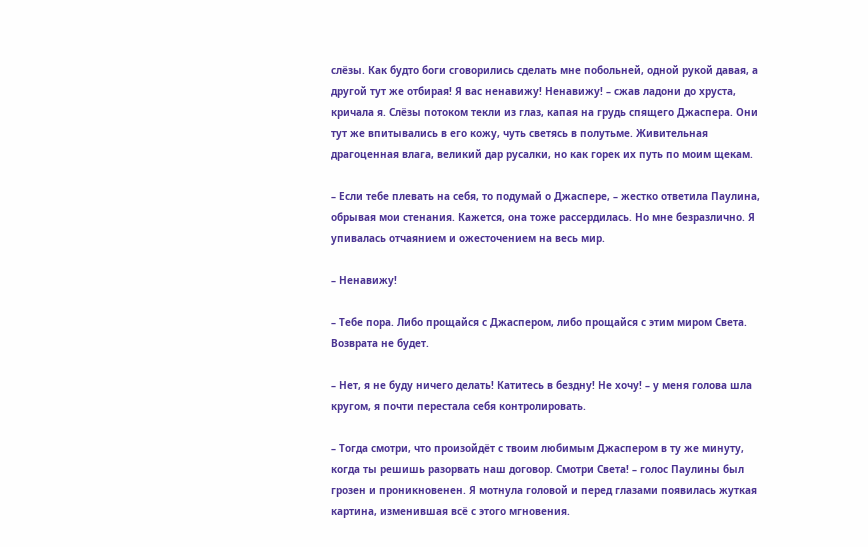слёзы. Как будто боги сговорились сделать мне побольней, одной рукой давая, а другой тут же отбирая! Я вас ненавижу! Ненавижу! – сжав ладони до хруста, кричала я. Слёзы потоком текли из глаз, капая на грудь спящего Джаспера. Они тут же впитывались в его кожу, чуть светясь в полутьме. Живительная драгоценная влага, великий дар русалки, но как горек их путь по моим щекам.

– Если тебе плевать на себя, то подумай о Джаспере, – жестко ответила Паулина, обрывая мои стенания. Кажется, она тоже рассердилась. Но мне безразлично. Я упивалась отчаянием и ожесточением на весь мир.

– Ненавижу!

– Тебе пора. Либо прощайся с Джаспером, либо прощайся с этим миром Света. Возврата не будет.

– Нет, я не буду ничего делать! Катитесь в бездну! Не хочу! – у меня голова шла кругом, я почти перестала себя контролировать.

– Тогда смотри, что произойдёт с твоим любимым Джаспером в ту же минуту, когда ты решишь разорвать наш договор. Смотри Света! – голос Паулины был грозен и проникновенен. Я мотнула головой и перед глазами появилась жуткая картина, изменившая всё с этого мгновения.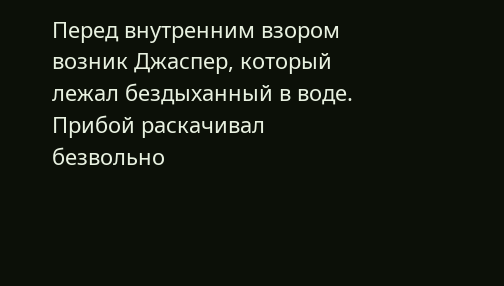Перед внутренним взором возник Джаспер, который лежал бездыханный в воде. Прибой раскачивал безвольно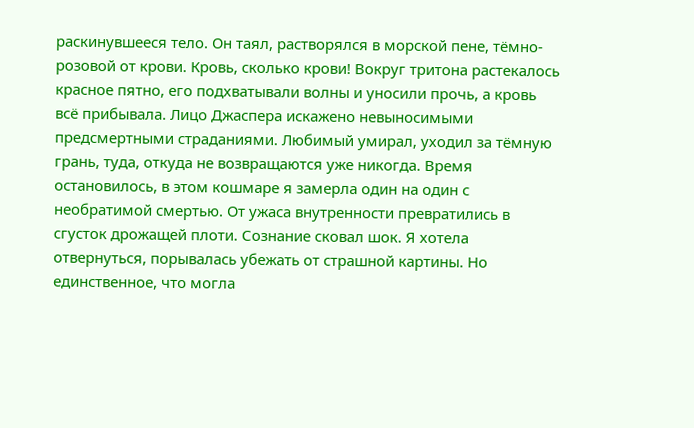раскинувшееся тело. Он таял, растворялся в морской пене, тёмно-розовой от крови. Кровь, сколько крови! Вокруг тритона растекалось красное пятно, его подхватывали волны и уносили прочь, а кровь всё прибывала. Лицо Джаспера искажено невыносимыми предсмертными страданиями. Любимый умирал, уходил за тёмную грань, туда, откуда не возвращаются уже никогда. Время остановилось, в этом кошмаре я замерла один на один с необратимой смертью. От ужаса внутренности превратились в сгусток дрожащей плоти. Сознание сковал шок. Я хотела отвернуться, порывалась убежать от страшной картины. Но единственное, что могла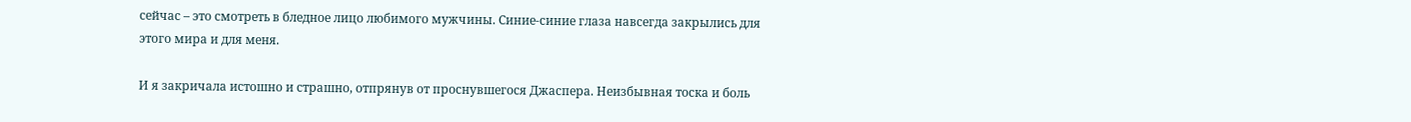сейчас – это смотреть в бледное лицо любимого мужчины. Синие-синие глаза навсегда закрылись для этого мира и для меня.

И я закричала истошно и страшно, отпрянув от проснувшегося Джаспера. Неизбывная тоска и боль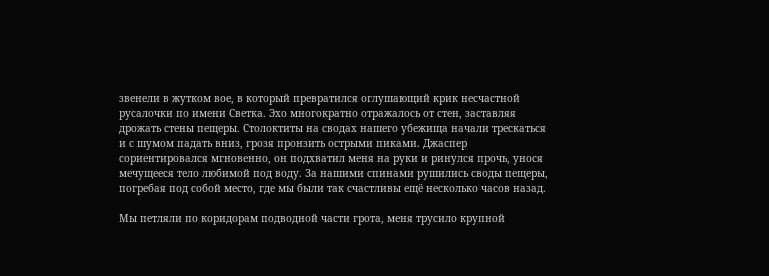звенели в жутком вое, в который превратился оглушающий крик несчастной русалочки по имени Светка. Эхо многократно отражалось от стен, заставляя дрожать стены пещеры. Столоктиты на сводах нашего убежища начали трескаться и с шумом падать вниз, грозя пронзить острыми пиками. Джаспер сориентировался мгновенно, он подхватил меня на руки и ринулся прочь, унося мечущееся тело любимой под воду. За нашими спинами рушились своды пещеры, погребая под собой место, где мы были так счастливы ещё несколько часов назад.

Мы петляли по коридорам подводной части грота, меня трусило крупной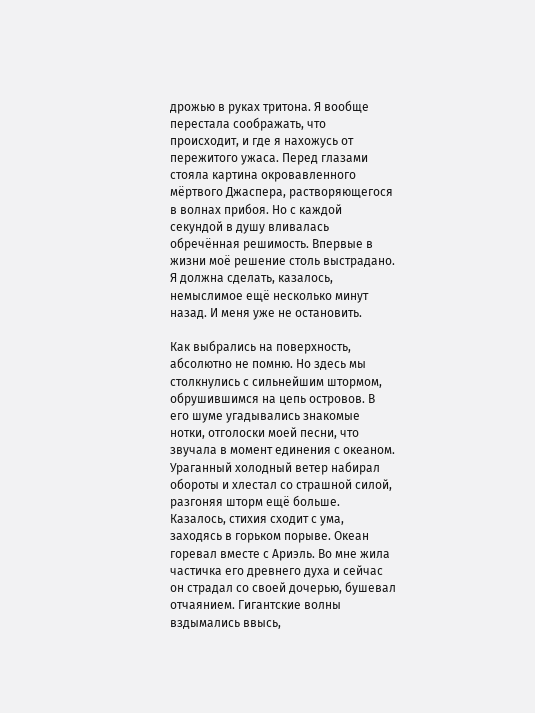дрожью в руках тритона. Я вообще перестала соображать, что происходит, и где я нахожусь от пережитого ужаса. Перед глазами стояла картина окровавленного мёртвого Джаспера, растворяющегося в волнах прибоя. Но с каждой секундой в душу вливалась обречённая решимость. Впервые в жизни моё решение столь выстрадано. Я должна сделать, казалось, немыслимое ещё несколько минут назад. И меня уже не остановить.

Как выбрались на поверхность, абсолютно не помню. Но здесь мы столкнулись с сильнейшим штормом, обрушившимся на цепь островов. В его шуме угадывались знакомые нотки, отголоски моей песни, что звучала в момент единения с океаном. Ураганный холодный ветер набирал обороты и хлестал со страшной силой, разгоняя шторм ещё больше. Казалось, стихия сходит с ума, заходясь в горьком порыве. Океан горевал вместе с Ариэль. Во мне жила частичка его древнего духа и сейчас он страдал со своей дочерью, бушевал отчаянием. Гигантские волны вздымались ввысь,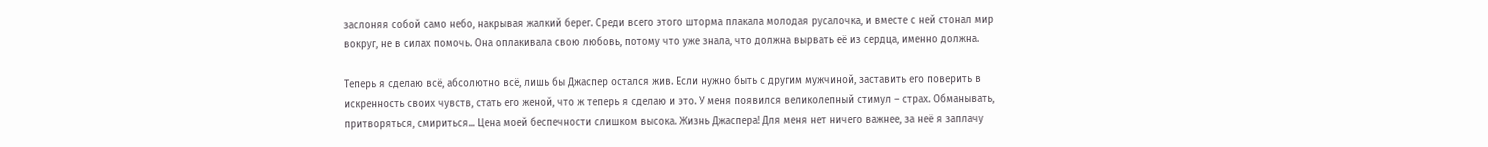заслоняя собой само небо, накрывая жалкий берег. Среди всего этого шторма плакала молодая русалочка, и вместе с ней стонал мир вокруг, не в силах помочь. Она оплакивала свою любовь, потому что уже знала, что должна вырвать её из сердца, именно должна.

Теперь я сделаю всё, абсолютно всё, лишь бы Джаспер остался жив. Если нужно быть с другим мужчиной, заставить его поверить в искренность своих чувств, стать его женой, что ж теперь я сделаю и это. У меня появился великолепный стимул – страх. Обманывать, притворяться, смириться... Цена моей беспечности слишком высока. Жизнь Джаспера! Для меня нет ничего важнее, за неё я заплачу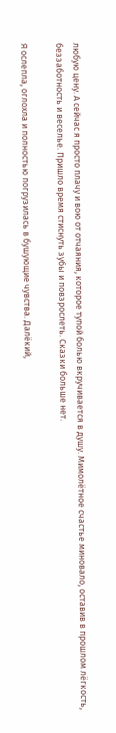любую цену. А сейчас я просто плачу и вою от отчаяния, которое тупой болью вкручивается в душу. Мимолётное счастье миновало, оставив в прошлом лёгкость, беззаботность и веселье. Пришло время стиснуть зубы и повзрослеть. Сказки больше нет.

Я ослепла, оглохла и полностью погрузилась в бушующие чувства. Далёкий,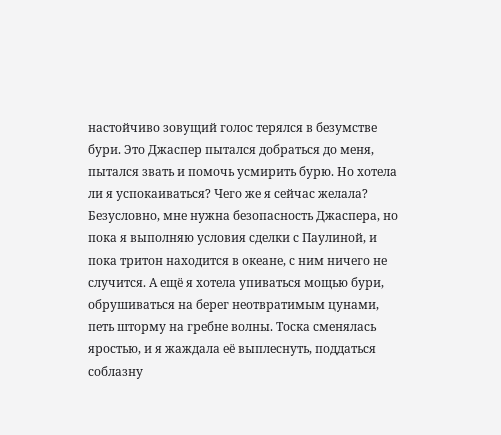настойчиво зовущий голос терялся в безумстве бури. Это Джаспер пытался добраться до меня, пытался звать и помочь усмирить бурю. Но хотела ли я успокаиваться? Чего же я сейчас желала? Безусловно, мне нужна безопасность Джаспера, но пока я выполняю условия сделки с Паулиной, и пока тритон находится в океане, с ним ничего не случится. А ещё я хотела упиваться мощью бури, обрушиваться на берег неотвратимым цунами, петь шторму на гребне волны. Тоска сменялась яростью, и я жаждала её выплеснуть, поддаться соблазну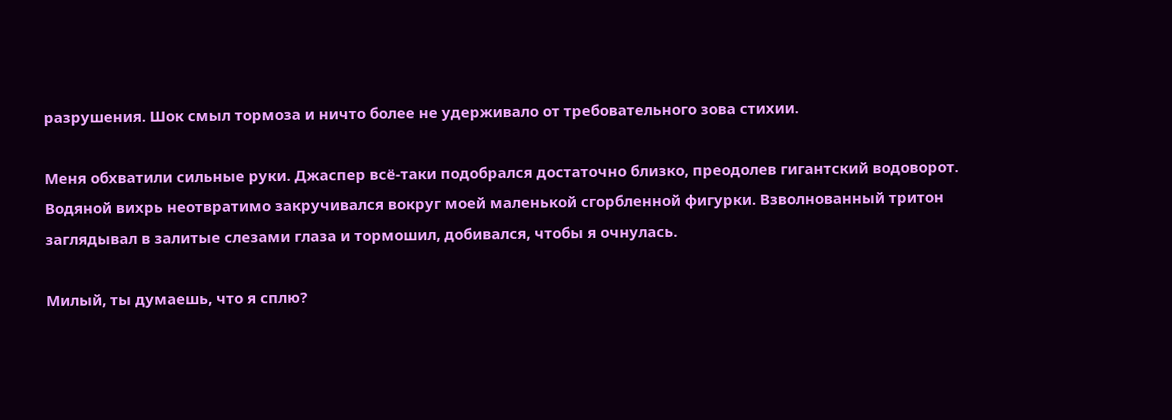разрушения. Шок смыл тормоза и ничто более не удерживало от требовательного зова стихии.

Меня обхватили сильные руки. Джаспер всё-таки подобрался достаточно близко, преодолев гигантский водоворот. Водяной вихрь неотвратимо закручивался вокруг моей маленькой сгорбленной фигурки. Взволнованный тритон заглядывал в залитые слезами глаза и тормошил, добивался, чтобы я очнулась.

Милый, ты думаешь, что я сплю?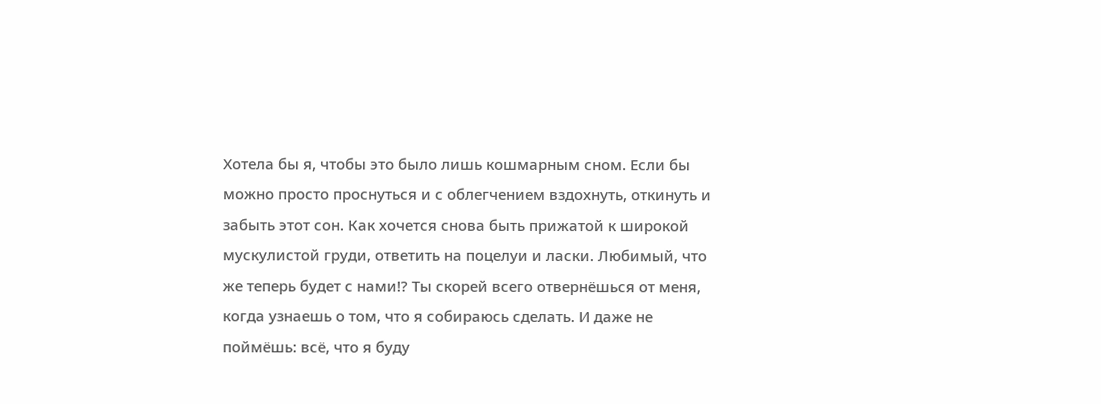Хотела бы я, чтобы это было лишь кошмарным сном. Если бы можно просто проснуться и с облегчением вздохнуть, откинуть и забыть этот сон. Как хочется снова быть прижатой к широкой мускулистой груди, ответить на поцелуи и ласки. Любимый, что же теперь будет с нами!? Ты скорей всего отвернёшься от меня, когда узнаешь о том, что я собираюсь сделать. И даже не поймёшь: всё, что я буду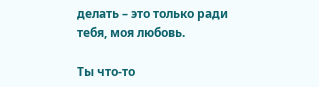делать – это только ради тебя, моя любовь.

Ты что-то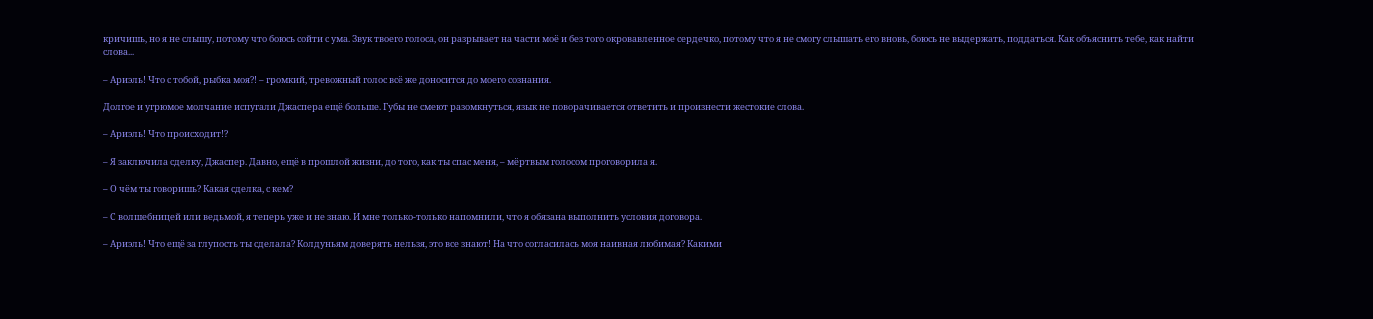кричишь, но я не слышу, потому что боюсь сойти с ума. Звук твоего голоса, он разрывает на части моё и без того окровавленное сердечко, потому что я не смогу слышать его вновь, боюсь не выдержать, поддаться. Как объяснить тебе, как найти слова...

– Ариэль! Что с тобой, рыбка моя?! – громкий, тревожный голос всё же доносится до моего сознания.

Долгое и угрюмое молчание испугали Джаспера ещё больше. Губы не смеют разомкнуться, язык не поворачивается ответить и произнести жестокие слова.

– Ариэль! Что происходит!?

– Я заключила сделку, Джаспер. Давно, ещё в прошлой жизни, до того, как ты спас меня, – мёртвым голосом проговорила я.

– О чём ты говоришь? Какая сделка, с кем?

– С волшебницей или ведьмой, я теперь уже и не знаю. И мне только-только напомнили, что я обязана выполнить условия договора.

– Ариэль! Что ещё за глупость ты сделала? Колдуньям доверять нельзя, это все знают! На что согласилась моя наивная любимая? Какими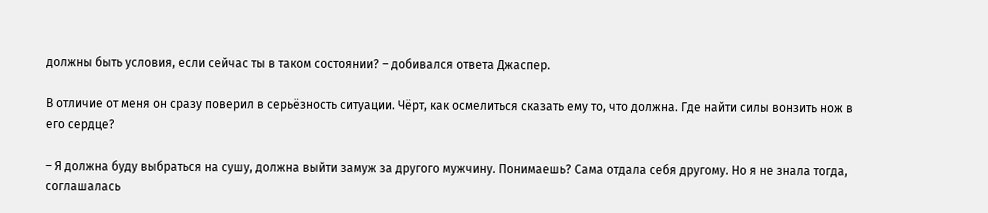должны быть условия, если сейчас ты в таком состоянии? – добивался ответа Джаспер.

В отличие от меня он сразу поверил в серьёзность ситуации. Чёрт, как осмелиться сказать ему то, что должна. Где найти силы вонзить нож в его сердце?

– Я должна буду выбраться на сушу, должна выйти замуж за другого мужчину. Понимаешь? Сама отдала себя другому. Но я не знала тогда, соглашалась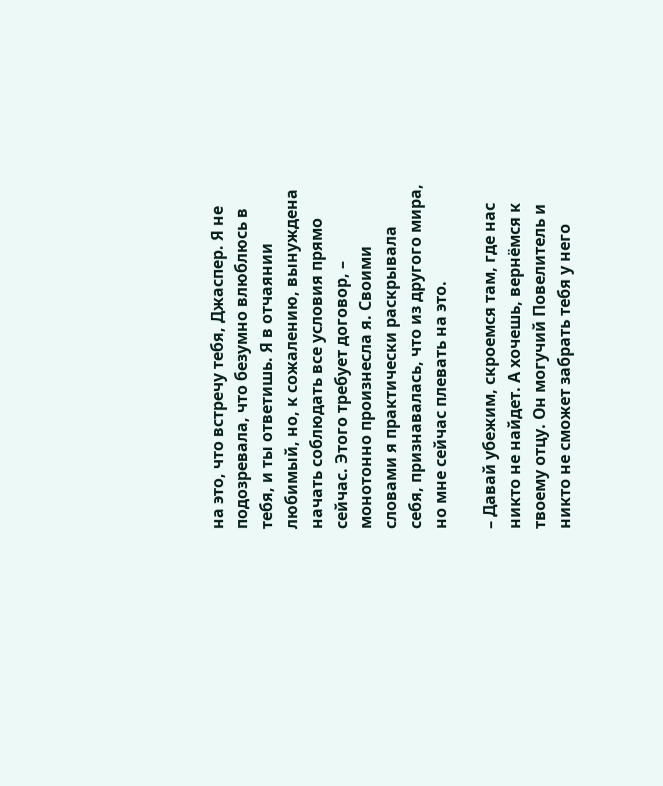на это, что встречу тебя, Джаспер. Я не подозревала, что безумно влюблюсь в тебя, и ты ответишь. Я в отчаянии любимый, но, к сожалению, вынуждена начать соблюдать все условия прямо сейчас. Этого требует договор, – монотонно произнесла я. Своими словами я практически раскрывала себя, признавалась, что из другого мира, но мне сейчас плевать на это.

– Давай убежим, скроемся там, где нас никто не найдет. А хочешь, вернёмся к твоему отцу. Он могучий Повелитель и никто не сможет забрать тебя у него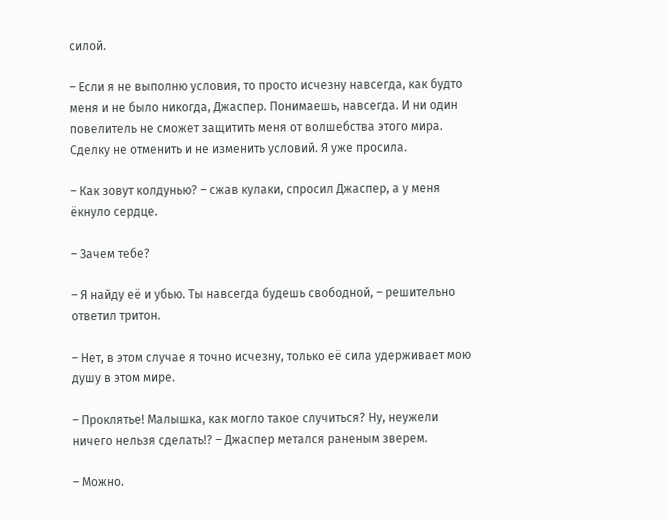силой.

– Если я не выполню условия, то просто исчезну навсегда, как будто меня и не было никогда, Джаспер. Понимаешь, навсегда. И ни один повелитель не сможет защитить меня от волшебства этого мира. Сделку не отменить и не изменить условий. Я уже просила.

– Как зовут колдунью? – сжав кулаки, спросил Джаспер, а у меня ёкнуло сердце.

– Зачем тебе?

– Я найду её и убью. Ты навсегда будешь свободной, – решительно ответил тритон.

– Нет, в этом случае я точно исчезну, только её сила удерживает мою душу в этом мире.

– Проклятье! Малышка, как могло такое случиться? Ну, неужели ничего нельзя сделать!? – Джаспер метался раненым зверем.

– Можно.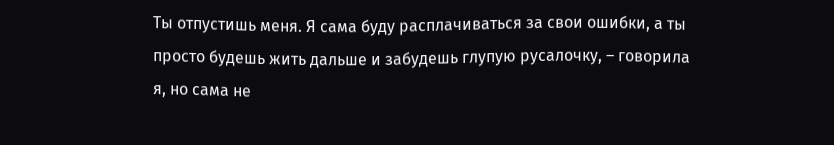Ты отпустишь меня. Я сама буду расплачиваться за свои ошибки, а ты просто будешь жить дальше и забудешь глупую русалочку, – говорила я, но сама не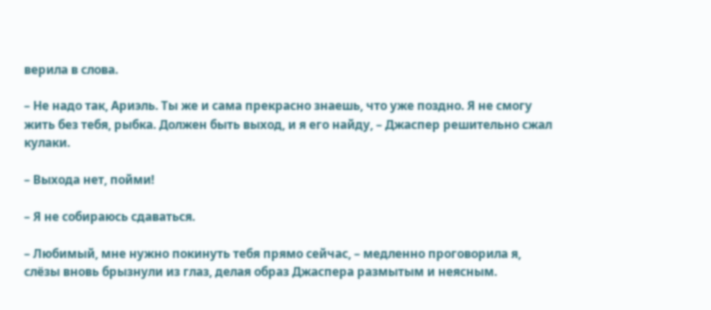верила в слова.

– Не надо так, Ариэль. Ты же и сама прекрасно знаешь, что уже поздно. Я не смогу жить без тебя, рыбка. Должен быть выход, и я его найду, – Джаспер решительно сжал кулаки.

– Выхода нет, пойми!

– Я не собираюсь сдаваться.

– Любимый, мне нужно покинуть тебя прямо сейчас, – медленно проговорила я, слёзы вновь брызнули из глаз, делая образ Джаспера размытым и неясным.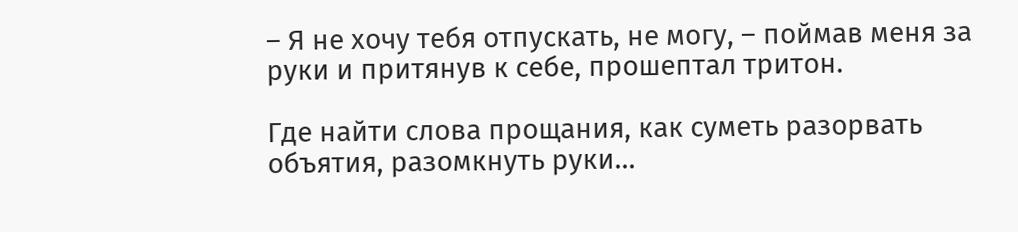– Я не хочу тебя отпускать, не могу, – поймав меня за руки и притянув к себе, прошептал тритон.

Где найти слова прощания, как суметь разорвать объятия, разомкнуть руки...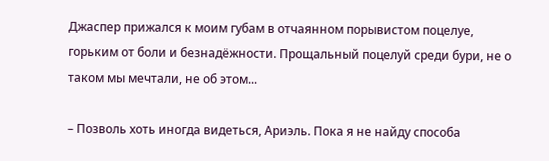Джаспер прижался к моим губам в отчаянном порывистом поцелуе, горьким от боли и безнадёжности. Прощальный поцелуй среди бури, не о таком мы мечтали, не об этом...

– Позволь хоть иногда видеться, Ариэль. Пока я не найду способа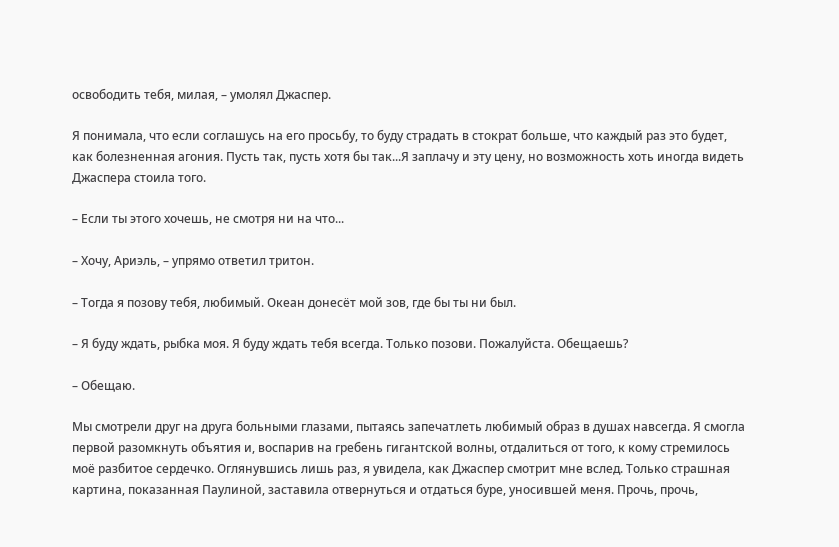освободить тебя, милая, – умолял Джаспер.

Я понимала, что если соглашусь на его просьбу, то буду страдать в стократ больше, что каждый раз это будет, как болезненная агония. Пусть так, пусть хотя бы так...Я заплачу и эту цену, но возможность хоть иногда видеть Джаспера стоила того.

– Если ты этого хочешь, не смотря ни на что...

– Хочу, Ариэль, – упрямо ответил тритон.

– Тогда я позову тебя, любимый. Океан донесёт мой зов, где бы ты ни был.

– Я буду ждать, рыбка моя. Я буду ждать тебя всегда. Только позови. Пожалуйста. Обещаешь?

– Обещаю.

Мы смотрели друг на друга больными глазами, пытаясь запечатлеть любимый образ в душах навсегда. Я смогла первой разомкнуть объятия и, воспарив на гребень гигантской волны, отдалиться от того, к кому стремилось моё разбитое сердечко. Оглянувшись лишь раз, я увидела, как Джаспер смотрит мне вслед. Только страшная картина, показанная Паулиной, заставила отвернуться и отдаться буре, уносившей меня. Прочь, прочь,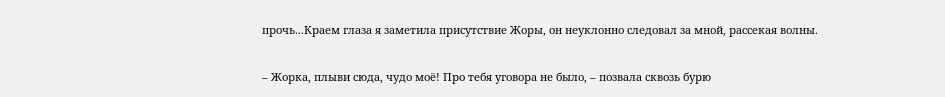прочь...Краем глаза я заметила присутствие Жоры, он неуклонно следовал за мной, рассекая волны.

– Жорка, плыви сюда, чудо моё! Про тебя уговора не было, – позвала сквозь бурю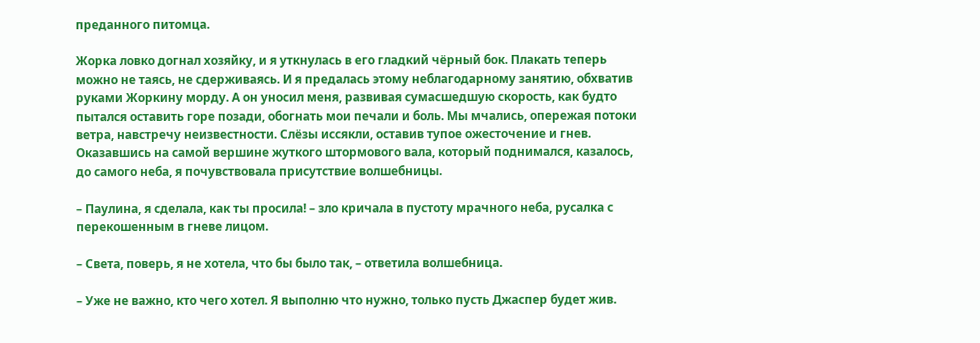преданного питомца.

Жорка ловко догнал хозяйку, и я уткнулась в его гладкий чёрный бок. Плакать теперь можно не таясь, не сдерживаясь. И я предалась этому неблагодарному занятию, обхватив руками Жоркину морду. А он уносил меня, развивая сумасшедшую скорость, как будто пытался оставить горе позади, обогнать мои печали и боль. Мы мчались, опережая потоки ветра, навстречу неизвестности. Слёзы иссякли, оставив тупое ожесточение и гнев. Оказавшись на самой вершине жуткого штормового вала, который поднимался, казалось, до самого неба, я почувствовала присутствие волшебницы.

– Паулина, я сделала, как ты просила! – зло кричала в пустоту мрачного неба, русалка с перекошенным в гневе лицом.

– Света, поверь, я не хотела, что бы было так, – ответила волшебница.

– Уже не важно, кто чего хотел. Я выполню что нужно, только пусть Джаспер будет жив.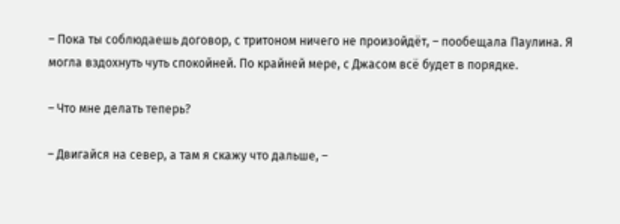– Пока ты соблюдаешь договор, с тритоном ничего не произойдёт, – пообещала Паулина. Я могла вздохнуть чуть спокойней. По крайней мере, с Джасом всё будет в порядке.

– Что мне делать теперь?

– Двигайся на север, а там я скажу что дальше, –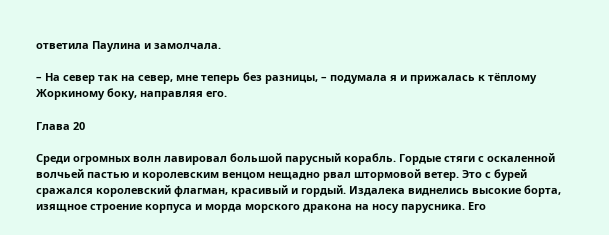ответила Паулина и замолчала.

– На север так на север, мне теперь без разницы, – подумала я и прижалась к тёплому Жоркиному боку, направляя его.

Глава 20

Среди огромных волн лавировал большой парусный корабль. Гордые стяги с оскаленной волчьей пастью и королевским венцом нещадно рвал штормовой ветер. Это с бурей сражался королевский флагман, красивый и гордый. Издалека виднелись высокие борта, изящное строение корпуса и морда морского дракона на носу парусника. Его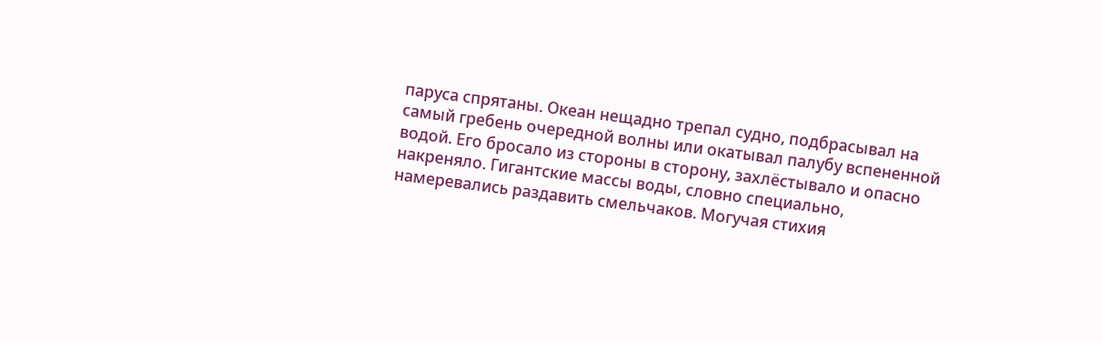паруса спрятаны. Океан нещадно трепал судно, подбрасывал на самый гребень очередной волны или окатывал палубу вспененной водой. Его бросало из стороны в сторону, захлёстывало и опасно накреняло. Гигантские массы воды, словно специально, намеревались раздавить смельчаков. Могучая стихия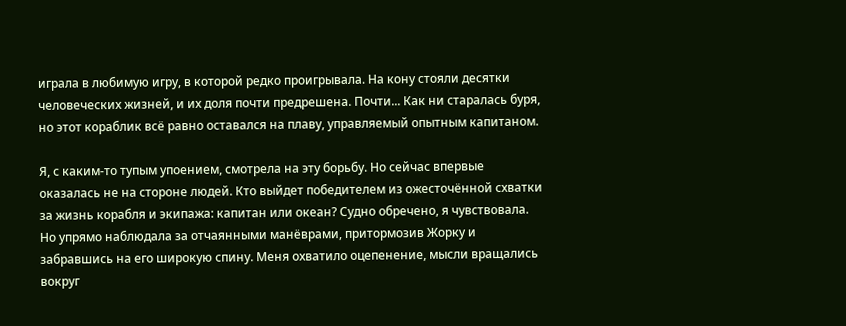играла в любимую игру, в которой редко проигрывала. На кону стояли десятки человеческих жизней, и их доля почти предрешена. Почти... Как ни старалась буря, но этот кораблик всё равно оставался на плаву, управляемый опытным капитаном.

Я, с каким-то тупым упоением, смотрела на эту борьбу. Но сейчас впервые оказалась не на стороне людей. Кто выйдет победителем из ожесточённой схватки за жизнь корабля и экипажа: капитан или океан? Судно обречено, я чувствовала. Но упрямо наблюдала за отчаянными манёврами, притормозив Жорку и забравшись на его широкую спину. Меня охватило оцепенение, мысли вращались вокруг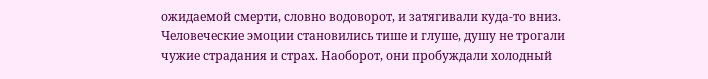ожидаемой смерти, словно водоворот, и затягивали куда-то вниз. Человеческие эмоции становились тише и глуше, душу не трогали чужие страдания и страх. Наоборот, они пробуждали холодный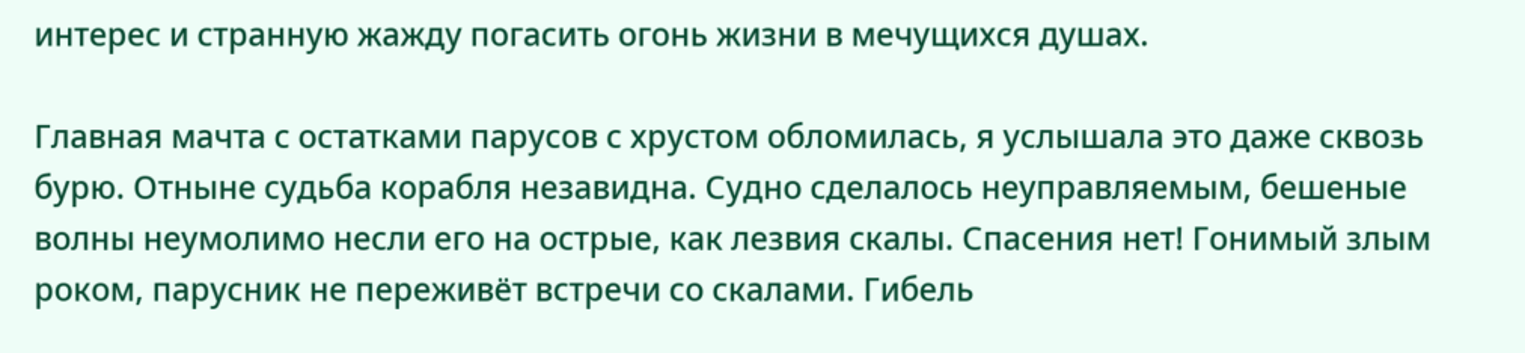интерес и странную жажду погасить огонь жизни в мечущихся душах.

Главная мачта с остатками парусов с хрустом обломилась, я услышала это даже сквозь бурю. Отныне судьба корабля незавидна. Судно сделалось неуправляемым, бешеные волны неумолимо несли его на острые, как лезвия скалы. Спасения нет! Гонимый злым роком, парусник не переживёт встречи со скалами. Гибель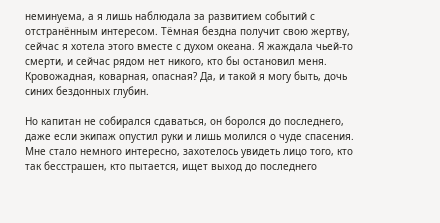неминуема, а я лишь наблюдала за развитием событий с отстранённым интересом. Тёмная бездна получит свою жертву, сейчас я хотела этого вместе с духом океана. Я жаждала чьей-то смерти, и сейчас рядом нет никого, кто бы остановил меня. Кровожадная, коварная, опасная? Да, и такой я могу быть, дочь синих бездонных глубин.

Но капитан не собирался сдаваться, он боролся до последнего, даже если экипаж опустил руки и лишь молился о чуде спасения. Мне стало немного интересно, захотелось увидеть лицо того, кто так бесстрашен, кто пытается, ищет выход до последнего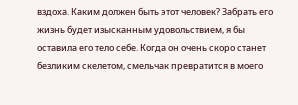вздоха. Каким должен быть этот человек? Забрать его жизнь будет изысканным удовольствием, я бы оставила его тело себе. Когда он очень скоро станет безликим скелетом, смельчак превратится в моего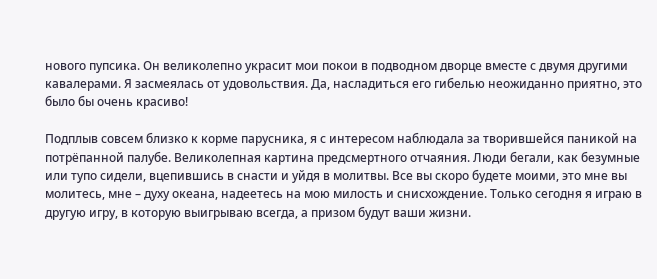нового пупсика. Он великолепно украсит мои покои в подводном дворце вместе с двумя другими кавалерами. Я засмеялась от удовольствия. Да, насладиться его гибелью неожиданно приятно, это было бы очень красиво!

Подплыв совсем близко к корме парусника, я с интересом наблюдала за творившейся паникой на потрёпанной палубе. Великолепная картина предсмертного отчаяния. Люди бегали, как безумные или тупо сидели, вцепившись в снасти и уйдя в молитвы. Все вы скоро будете моими, это мне вы молитесь, мне – духу океана, надеетесь на мою милость и снисхождение. Только сегодня я играю в другую игру, в которую выигрываю всегда, а призом будут ваши жизни.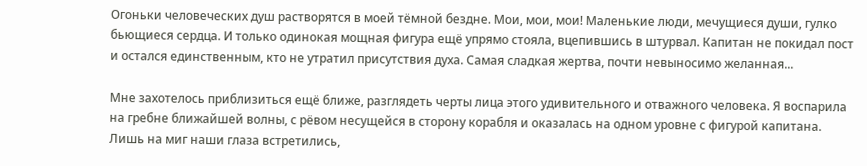Огоньки человеческих душ растворятся в моей тёмной бездне. Мои, мои, мои! Маленькие люди, мечущиеся души, гулко бьющиеся сердца. И только одинокая мощная фигура ещё упрямо стояла, вцепившись в штурвал. Капитан не покидал пост и остался единственным, кто не утратил присутствия духа. Самая сладкая жертва, почти невыносимо желанная...

Мне захотелось приблизиться ещё ближе, разглядеть черты лица этого удивительного и отважного человека. Я воспарила на гребне ближайшей волны, с рёвом несущейся в сторону корабля и оказалась на одном уровне с фигурой капитана. Лишь на миг наши глаза встретились,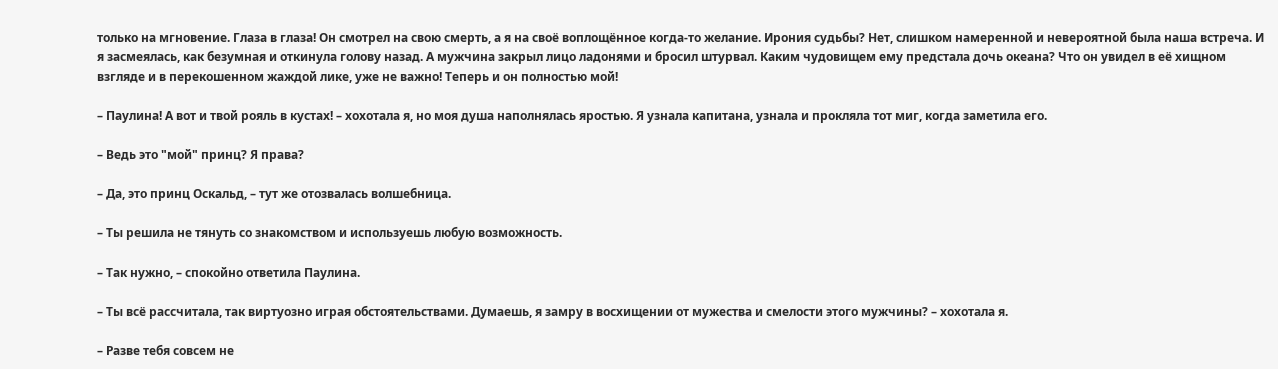только на мгновение. Глаза в глаза! Он смотрел на свою смерть, а я на своё воплощённое когда-то желание. Ирония судьбы? Нет, слишком намеренной и невероятной была наша встреча. И я засмеялась, как безумная и откинула голову назад. А мужчина закрыл лицо ладонями и бросил штурвал. Каким чудовищем ему предстала дочь океана? Что он увидел в её хищном взгляде и в перекошенном жаждой лике, уже не важно! Теперь и он полностью мой!

– Паулина! А вот и твой рояль в кустах! – хохотала я, но моя душа наполнялась яростью. Я узнала капитана, узнала и прокляла тот миг, когда заметила его.

– Ведь это "мой" принц? Я права?

– Да, это принц Оскальд, – тут же отозвалась волшебница.

– Ты решила не тянуть со знакомством и используешь любую возможность.

– Так нужно, – спокойно ответила Паулина.

– Ты всё рассчитала, так виртуозно играя обстоятельствами. Думаешь, я замру в восхищении от мужества и смелости этого мужчины? – хохотала я.

– Разве тебя совсем не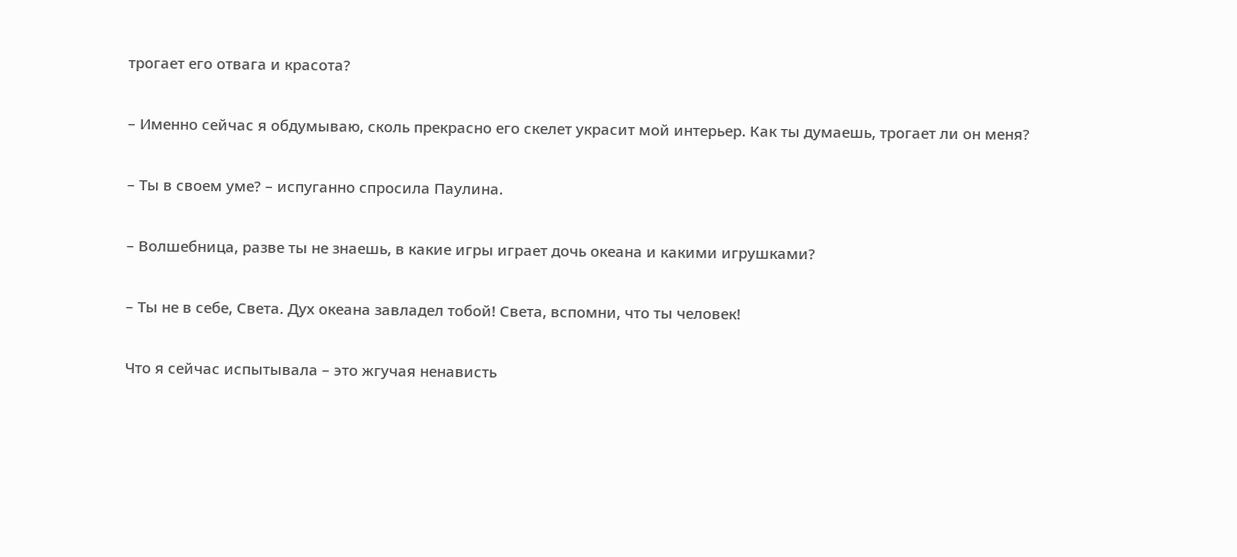трогает его отвага и красота?

– Именно сейчас я обдумываю, сколь прекрасно его скелет украсит мой интерьер. Как ты думаешь, трогает ли он меня?

– Ты в своем уме? – испуганно спросила Паулина.

– Волшебница, разве ты не знаешь, в какие игры играет дочь океана и какими игрушками?

– Ты не в себе, Света. Дух океана завладел тобой! Света, вспомни, что ты человек!

Что я сейчас испытывала – это жгучая ненависть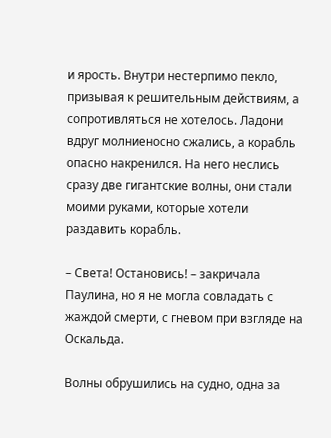и ярость. Внутри нестерпимо пекло, призывая к решительным действиям, а сопротивляться не хотелось. Ладони вдруг молниеносно сжались, а корабль опасно накренился. На него неслись сразу две гигантские волны, они стали моими руками, которые хотели раздавить корабль.

– Света! Остановись! – закричала Паулина, но я не могла совладать с жаждой смерти, с гневом при взгляде на Оскальда.

Волны обрушились на судно, одна за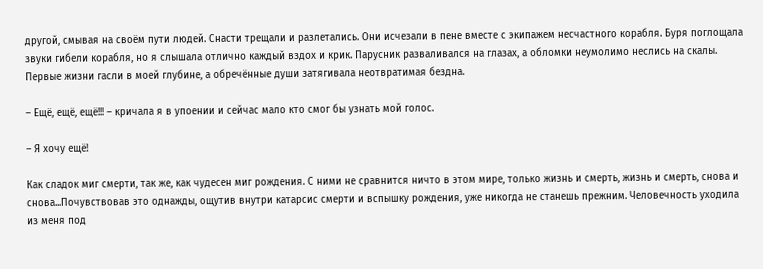другой, смывая на своём пути людей. Снасти трещали и разлетались. Они исчезали в пене вместе с экипажем несчастного корабля. Буря поглощала звуки гибели корабля, но я слышала отлично каждый вздох и крик. Парусник разваливался на глазах, а обломки неумолимо неслись на скалы. Первые жизни гасли в моей глубине, а обречённые души затягивала неотвратимая бездна.

– Ещё, ещё, ещё!!! – кричала я в упоении и сейчас мало кто смог бы узнать мой голос.

– Я хочу ещё!

Как сладок миг смерти, так же, как чудесен миг рождения. С ними не сравнится ничто в этом мире, только жизнь и смерть, жизнь и смерть, снова и снова...Почувствовав это однажды, ощутив внутри катарсис смерти и вспышку рождения, уже никогда не станешь прежним. Человечность уходила из меня под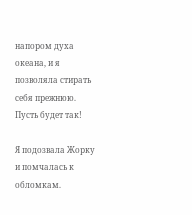напором духа океана, и я позволяла стирать себя прежнюю. Пусть будет так!

Я подозвала Жорку и помчалась к обломкам.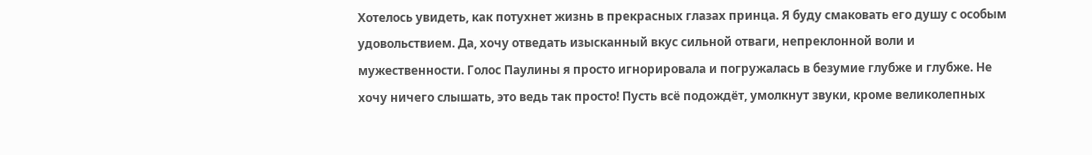Хотелось увидеть, как потухнет жизнь в прекрасных глазах принца. Я буду смаковать его душу с особым удовольствием. Да, хочу отведать изысканный вкус сильной отваги, непреклонной воли и мужественности. Голос Паулины я просто игнорировала и погружалась в безумие глубже и глубже. Не хочу ничего слышать, это ведь так просто! Пусть всё подождёт, умолкнут звуки, кроме великолепных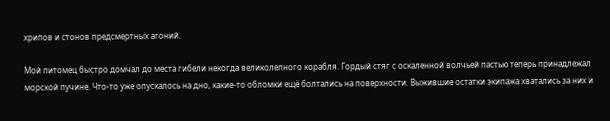хрипов и стонов предсмертных агоний.

Мой питомец быстро домчал до места гибели некогда великолепного корабля. Гордый стяг с оскаленной волчьей пастью теперь принадлежал морской пучине. Что-то уже опускалось на дно, какие-то обломки ещё болтались на поверхности. Выжившие остатки экипажа хватались за них и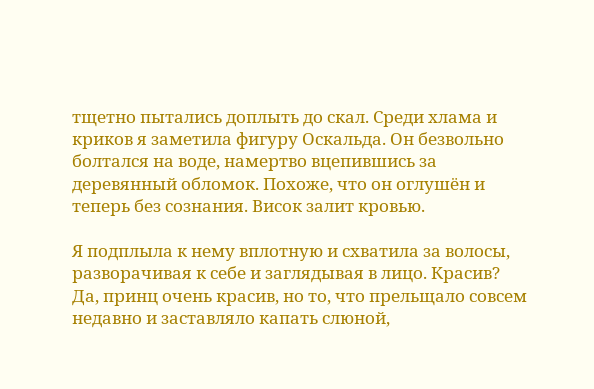тщетно пытались доплыть до скал. Среди хлама и криков я заметила фигуру Оскальда. Он безвольно болтался на воде, намертво вцепившись за деревянный обломок. Похоже, что он оглушён и теперь без сознания. Висок залит кровью.

Я подплыла к нему вплотную и схватила за волосы, разворачивая к себе и заглядывая в лицо. Красив? Да, принц очень красив, но то, что прельщало совсем недавно и заставляло капать слюной,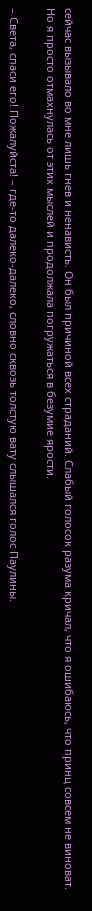сейчас вызывало во мне лишь гнев и ненависть. Он был причиной всех страданий. Слабый голосок разума кричал, что я ошибаюсь, что принц совсем не виноват. Но я просто отмахнулась от этих мыслей и продолжала погружаться в безумие ярости.

– Света, спаси его! Пожалуйста! – где-то далеко-далеко, словно сквозь толстую вату слышался голос Паулины.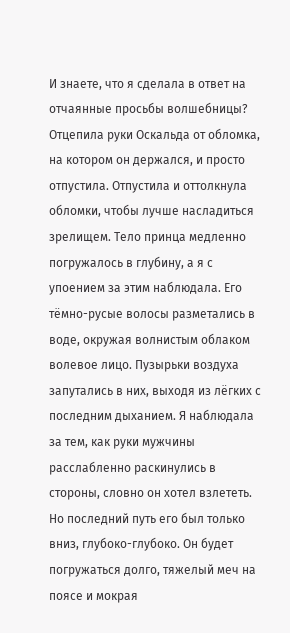И знаете, что я сделала в ответ на отчаянные просьбы волшебницы? Отцепила руки Оскальда от обломка, на котором он держался, и просто отпустила. Отпустила и оттолкнула обломки, чтобы лучше насладиться зрелищем. Тело принца медленно погружалось в глубину, а я с упоением за этим наблюдала. Его тёмно-русые волосы разметались в воде, окружая волнистым облаком волевое лицо. Пузырьки воздуха запутались в них, выходя из лёгких с последним дыханием. Я наблюдала за тем, как руки мужчины расслабленно раскинулись в стороны, словно он хотел взлететь. Но последний путь его был только вниз, глубоко-глубоко. Он будет погружаться долго, тяжелый меч на поясе и мокрая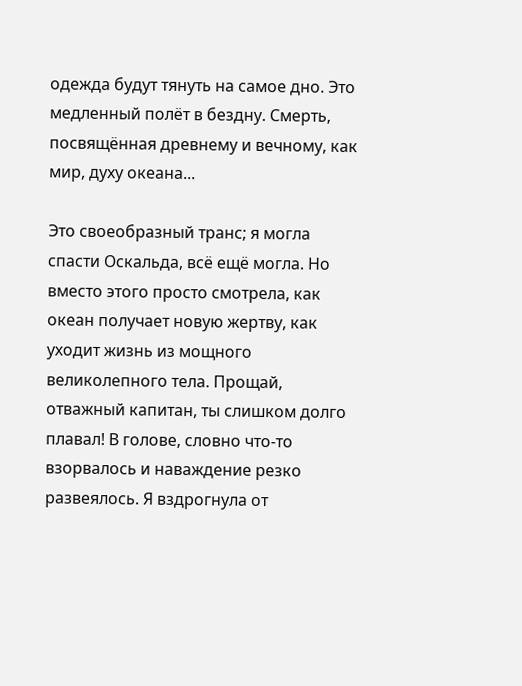одежда будут тянуть на самое дно. Это медленный полёт в бездну. Смерть, посвящённая древнему и вечному, как мир, духу океана...

Это своеобразный транс; я могла спасти Оскальда, всё ещё могла. Но вместо этого просто смотрела, как океан получает новую жертву, как уходит жизнь из мощного великолепного тела. Прощай, отважный капитан, ты слишком долго плавал! В голове, словно что-то взорвалось и наваждение резко развеялось. Я вздрогнула от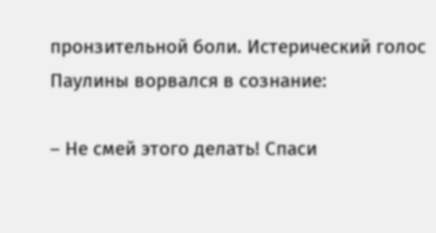пронзительной боли. Истерический голос Паулины ворвался в сознание:

– Не смей этого делать! Спаси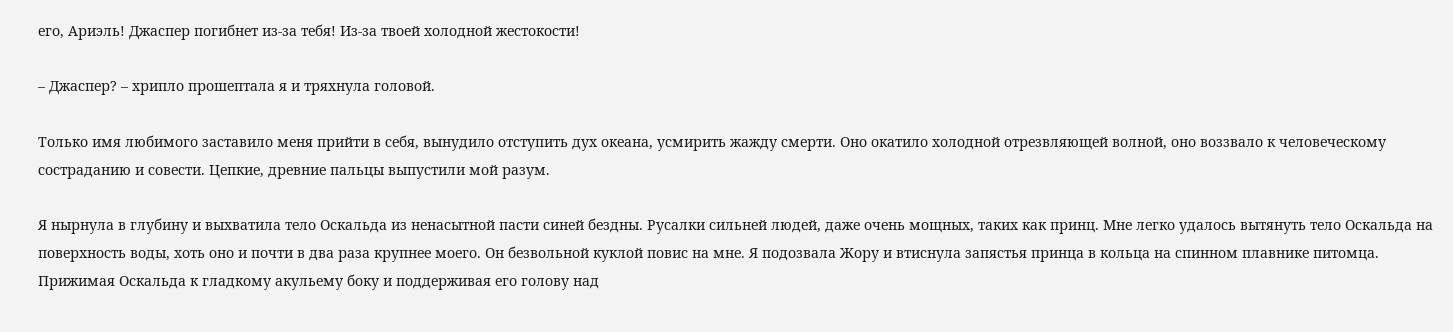его, Ариэль! Джаспер погибнет из-за тебя! Из-за твоей холодной жестокости!

– Джаспер? – хрипло прошептала я и тряхнула головой.

Только имя любимого заставило меня прийти в себя, вынудило отступить дух океана, усмирить жажду смерти. Оно окатило холодной отрезвляющей волной, оно воззвало к человеческому состраданию и совести. Цепкие, древние пальцы выпустили мой разум.

Я нырнула в глубину и выхватила тело Оскальда из ненасытной пасти синей бездны. Русалки сильней людей, даже очень мощных, таких как принц. Мне легко удалось вытянуть тело Оскальда на поверхность воды, хоть оно и почти в два раза крупнее моего. Он безвольной куклой повис на мне. Я подозвала Жору и втиснула запястья принца в кольца на спинном плавнике питомца. Прижимая Оскальда к гладкому акульему боку и поддерживая его голову над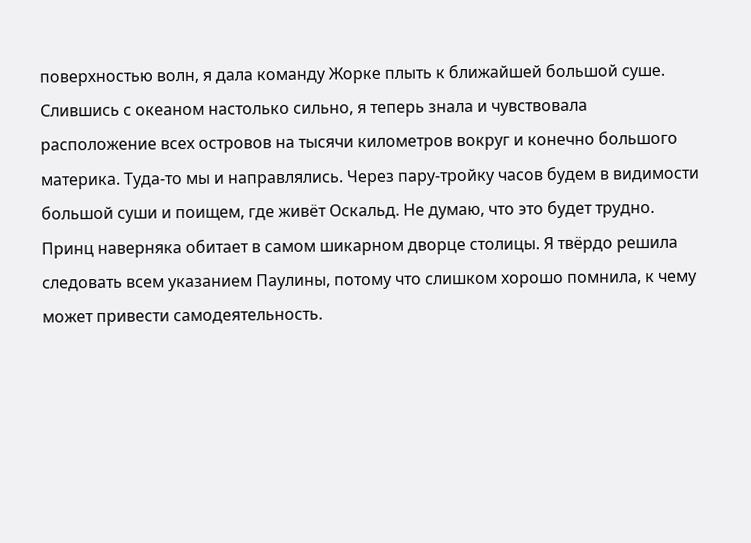поверхностью волн, я дала команду Жорке плыть к ближайшей большой суше. Слившись с океаном настолько сильно, я теперь знала и чувствовала расположение всех островов на тысячи километров вокруг и конечно большого материка. Туда-то мы и направлялись. Через пару-тройку часов будем в видимости большой суши и поищем, где живёт Оскальд. Не думаю, что это будет трудно. Принц наверняка обитает в самом шикарном дворце столицы. Я твёрдо решила следовать всем указанием Паулины, потому что слишком хорошо помнила, к чему может привести самодеятельность.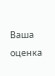Ваша оценка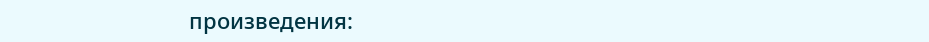произведения: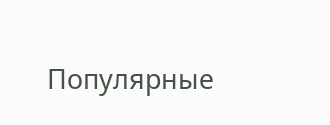Популярные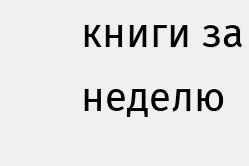книги за неделю